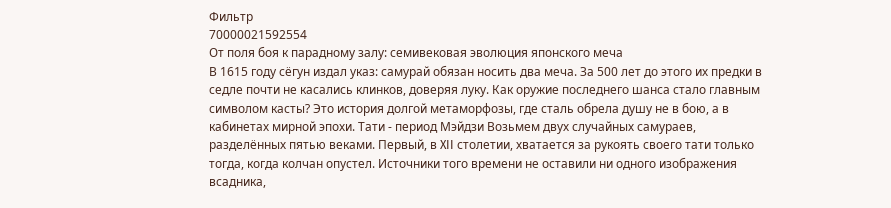Фильтр
70000021592554
От поля боя к парадному залу: семивековая эволюция японского меча
В 1615 году сёгун издал указ: самурай обязан носить два меча. За 500 лет до этого их предки в седле почти не касались клинков, доверяя луку. Как оружие последнего шанса стало главным символом касты? Это история долгой метаморфозы, где сталь обрела душу не в бою, а в кабинетах мирной эпохи. Тати - период Мэйдзи Возьмем двух случайных самураев, разделённых пятью веками. Первый, в XII столетии, хватается за рукоять своего тати только тогда, когда колчан опустел. Источники того времени не оставили ни одного изображения всадника,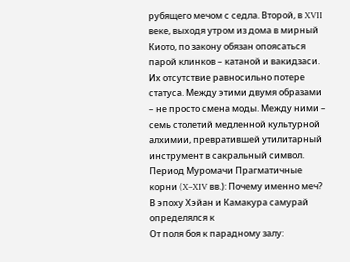рубящего мечом с седла. Второй, в XVII веке, выходя утром из дома в мирный Киото, по закону обязан опоясаться парой клинков – катаной и вакидзаси. Их отсутствие равносильно потере статуса. Между этими двумя образами – не просто смена моды. Между ними – семь столетий медленной культурной алхимии, превратившей утилитарный инструмент в сакральный символ. Период Муромачи Прагматичные корни (X–XIV вв.): Почему именно меч? В эпоху Хэйан и Камакура самурай определялся к
От поля боя к парадному залу: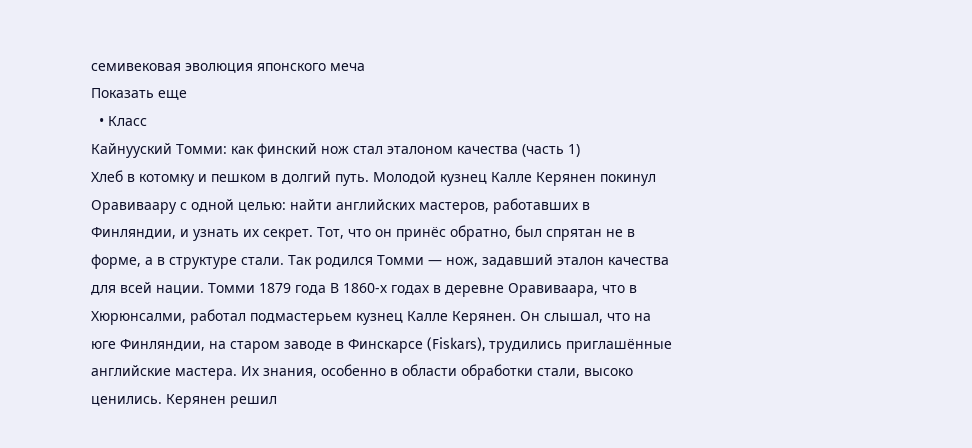семивековая эволюция японского меча
Показать еще
  • Класс
Кайнууский Томми: как финский нож стал эталоном качества (часть 1)
Хлеб в котомку и пешком в долгий путь. Молодой кузнец Калле Керянен покинул Оравиваару с одной целью: найти английских мастеров, работавших в Финляндии, и узнать их секрет. Тот, что он принёс обратно, был спрятан не в форме, а в структуре стали. Так родился Томми — нож, задавший эталон качества для всей нации. Томми 1879 года В 1860-х годах в деревне Оравиваара, что в Хюрюнсалми, работал подмастерьем кузнец Калле Керянен. Он слышал, что на юге Финляндии, на старом заводе в Финскарсе (Fiskars), трудились приглашённые английские мастера. Их знания, особенно в области обработки стали, высоко ценились. Керянен решил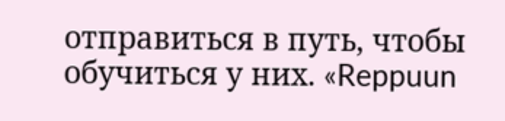отправиться в путь, чтобы обучиться у них. «Reppuun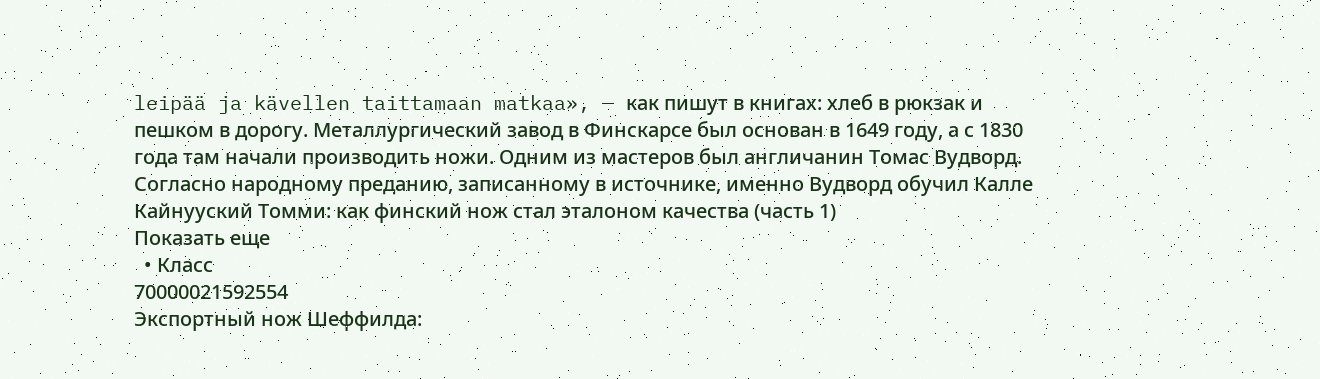leipää ja kävellen taittamaan matkaa», — как пишут в книгах: хлеб в рюкзак и пешком в дорогу. Металлургический завод в Финскарсе был основан в 1649 году, а с 1830 года там начали производить ножи. Одним из мастеров был англичанин Томас Вудворд. Согласно народному преданию, записанному в источнике, именно Вудворд обучил Калле
Кайнууский Томми: как финский нож стал эталоном качества (часть 1)
Показать еще
  • Класс
70000021592554
Экспортный нож Шеффилда: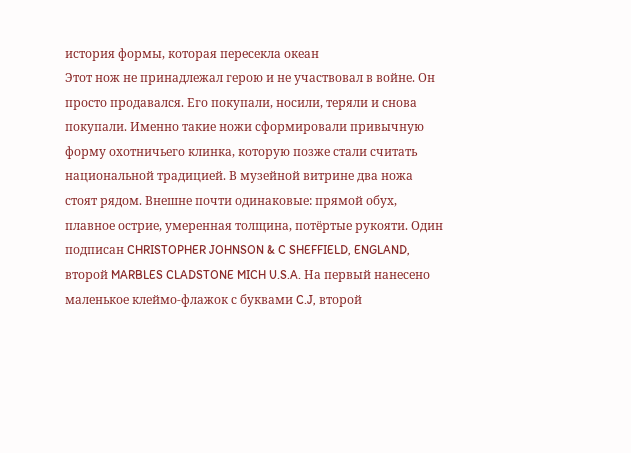история формы, которая пересекла океан
Этот нож не принадлежал герою и не участвовал в войне. Он просто продавался. Его покупали, носили, теряли и снова покупали. Именно такие ножи сформировали привычную форму охотничьего клинка, которую позже стали считать национальной традицией. В музейной витрине два ножа стоят рядом. Внешне почти одинаковые: прямой обух, плавное острие, умеренная толщина, потёртые рукояти. Один подписан CHRISTOPHER JOHNSON & C SHEFFIELD, ENGLAND, второй MARBLES CLADSTONE MICH U.S.A. На первый нанесено маленькое клеймо-флажок с буквами C.J, второй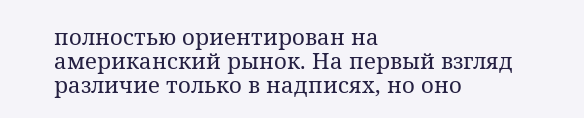полностью ориентирован на американский рынок. На первый взгляд различие только в надписях, но оно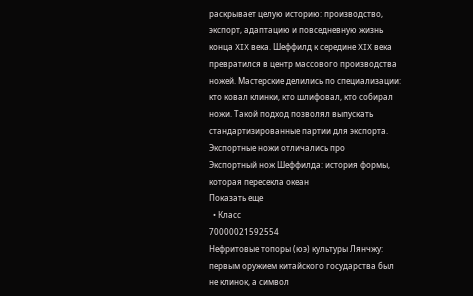раскрывает целую историю: производство, экспорт, адаптацию и повседневную жизнь конца XIX века. Шеффилд к середине XIX века превратился в центр массового производства ножей. Мастерские делились по специализации: кто ковал клинки, кто шлифовал, кто собирал ножи. Такой подход позволял выпускать стандартизированные партии для экспорта. Экспортные ножи отличались про
Экспортный нож Шеффилда: история формы, которая пересекла океан
Показать еще
  • Класс
70000021592554
Нефритовые топоры (юэ) культуры Лянчжу: первым оружием китайского государства был не клинок, а символ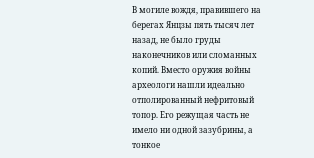В могиле вождя, правившего на берегах Янцзы пять тысяч лет назад, не было груды наконечников или сломанных копий. Вместо оружия войны археологи нашли идеально отполированный нефритовый топор. Его режущая часть не имело ни одной зазубрины, а тонкое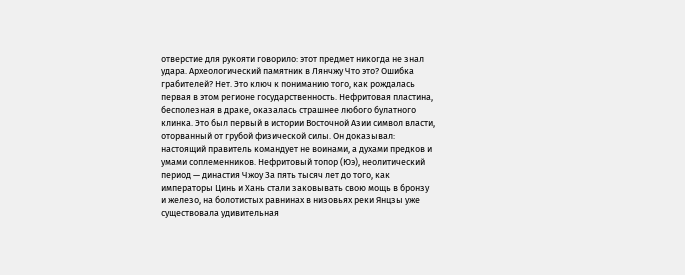отверстие для рукояти говорило: этот предмет никогда не знал удара. Археологический памятник в Лянчжу Что это? Ошибка грабителей? Нет. Это ключ к пониманию того, как рождалась первая в этом регионе государственность. Нефритовая пластина, бесполезная в драке, оказалась страшнее любого булатного клинка. Это был первый в истории Восточной Азии символ власти, оторванный от грубой физической силы. Он доказывал: настоящий правитель командует не воинами, а духами предков и умами соплеменников. Нефритовый топор (Юэ), неолитический период — династия Чжоу За пять тысяч лет до того, как императоры Цинь и Хань стали заковывать свою мощь в бронзу и железо, на болотистых равнинах в низовьях реки Янцзы уже существовала удивительная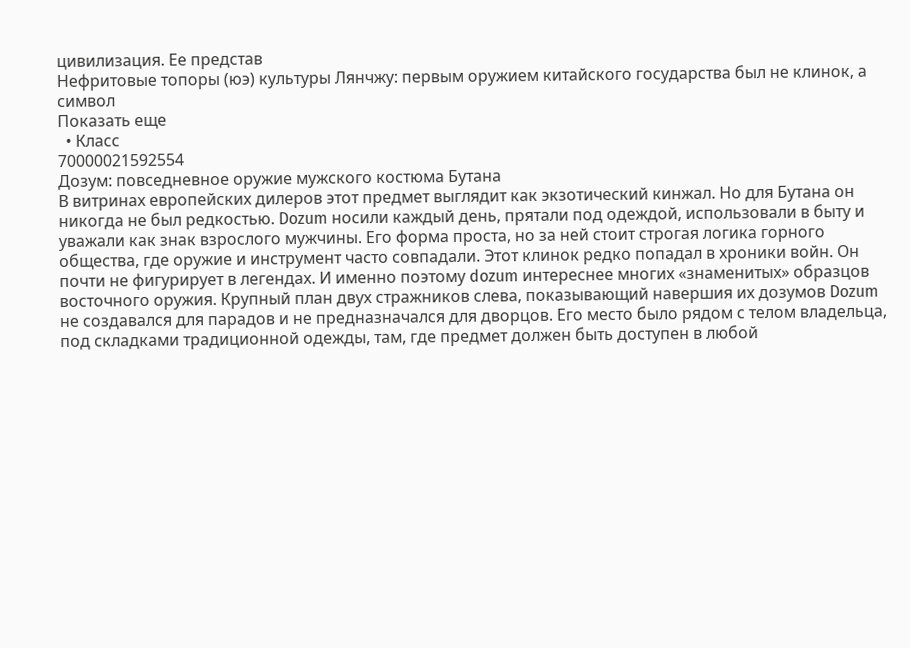цивилизация. Ее представ
Нефритовые топоры (юэ) культуры Лянчжу: первым оружием китайского государства был не клинок, а символ
Показать еще
  • Класс
70000021592554
Дозум: повседневное оружие мужского костюма Бутана
В витринах европейских дилеров этот предмет выглядит как экзотический кинжал. Но для Бутана он никогда не был редкостью. Dozum носили каждый день, прятали под одеждой, использовали в быту и уважали как знак взрослого мужчины. Его форма проста, но за ней стоит строгая логика горного общества, где оружие и инструмент часто совпадали. Этот клинок редко попадал в хроники войн. Он почти не фигурирует в легендах. И именно поэтому dozum интереснее многих «знаменитых» образцов восточного оружия. Крупный план двух стражников слева, показывающий навершия их дозумов Dozum не создавался для парадов и не предназначался для дворцов. Его место было рядом с телом владельца, под складками традиционной одежды, там, где предмет должен быть доступен в любой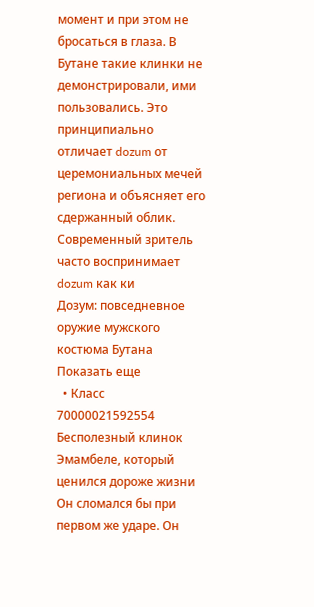момент и при этом не бросаться в глаза. В Бутане такие клинки не демонстрировали, ими пользовались. Это принципиально отличает dozum от церемониальных мечей региона и объясняет его сдержанный облик. Современный зритель часто воспринимает dozum как ки
Дозум: повседневное оружие мужского костюма Бутана
Показать еще
  • Класс
70000021592554
Бесполезный клинок Эмамбеле, который ценился дороже жизни
Он сломался бы при первом же ударе. Он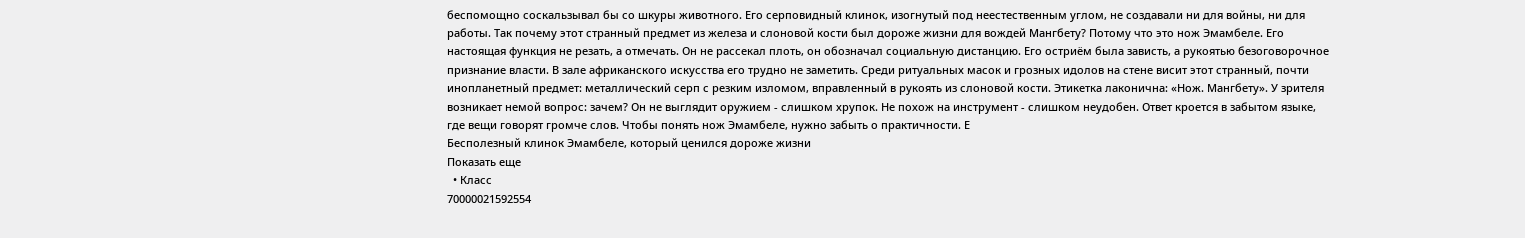беспомощно соскальзывал бы со шкуры животного. Его серповидный клинок, изогнутый под неестественным углом, не создавали ни для войны, ни для работы. Так почему этот странный предмет из железа и слоновой кости был дороже жизни для вождей Мангбету? Потому что это нож Эмамбеле. Его настоящая функция не резать, а отмечать. Он не рассекал плоть, он обозначал социальную дистанцию. Его остриём была зависть, а рукоятью безоговорочное признание власти. В зале африканского искусства его трудно не заметить. Среди ритуальных масок и грозных идолов на стене висит этот странный, почти инопланетный предмет: металлический серп с резким изломом, вправленный в рукоять из слоновой кости. Этикетка лаконична: «Нож. Мангбету». У зрителя возникает немой вопрос: зачем? Он не выглядит оружием - слишком хрупок. Не похож на инструмент - слишком неудобен. Ответ кроется в забытом языке, где вещи говорят громче слов. Чтобы понять нож Эмамбеле, нужно забыть о практичности. Е
Бесполезный клинок Эмамбеле, который ценился дороже жизни
Показать еще
  • Класс
70000021592554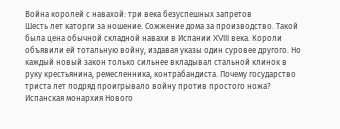Война королей с навахой: три века безуспешных запретов
Шесть лет каторги за ношение. Сожжение дома за производство. Такой была цена обычной складной навахи в Испании XVIII века. Короли объявили ей тотальную войну, издавая указы один суровее другого. Но каждый новый закон только сильнее вкладывал стальной клинок в руку крестьянина, ремесленника, контрабандиста. Почему государство триста лет подряд проигрывало войну против простого ножа? Испанская монархия Нового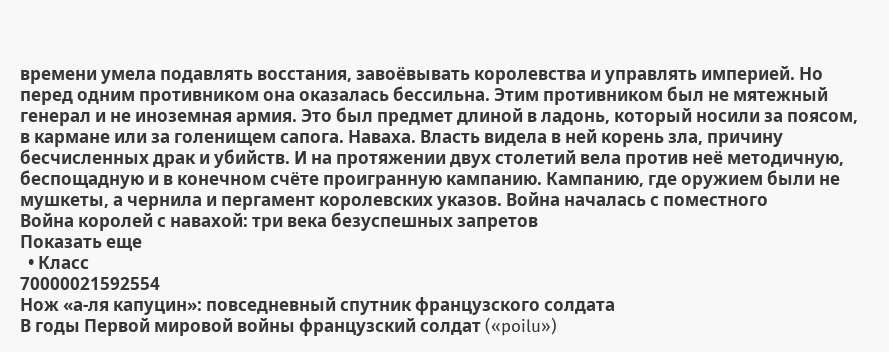времени умела подавлять восстания, завоёвывать королевства и управлять империей. Но перед одним противником она оказалась бессильна. Этим противником был не мятежный генерал и не иноземная армия. Это был предмет длиной в ладонь, который носили за поясом, в кармане или за голенищем сапога. Наваха. Власть видела в ней корень зла, причину бесчисленных драк и убийств. И на протяжении двух столетий вела против неё методичную, беспощадную и в конечном счёте проигранную кампанию. Кампанию, где оружием были не мушкеты, а чернила и пергамент королевских указов. Война началась с поместного
Война королей с навахой: три века безуспешных запретов
Показать еще
  • Класс
70000021592554
Нож «а-ля капуцин»: повседневный спутник французского солдата
В годы Первой мировой войны французский солдат («poilu»)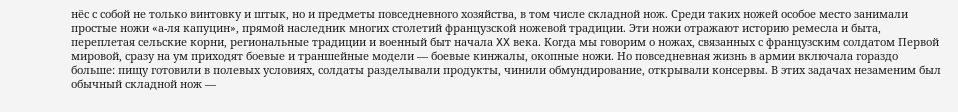нёс с собой не только винтовку и штык, но и предметы повседневного хозяйства, в том числе складной нож. Среди таких ножей особое место занимали простые ножи «а-ля капуцин», прямой наследник многих столетий французской ножевой традиции. Эти ножи отражают историю ремесла и быта, переплетая сельские корни, региональные традиции и военный быт начала XX века. Когда мы говорим о ножах, связанных с французским солдатом Первой мировой, сразу на ум приходят боевые и траншейные модели — боевые кинжалы, окопные ножи. Но повседневная жизнь в армии включала гораздо больше: пищу готовили в полевых условиях, солдаты разделывали продукты, чинили обмундирование, открывали консервы. В этих задачах незаменим был обычный складной нож —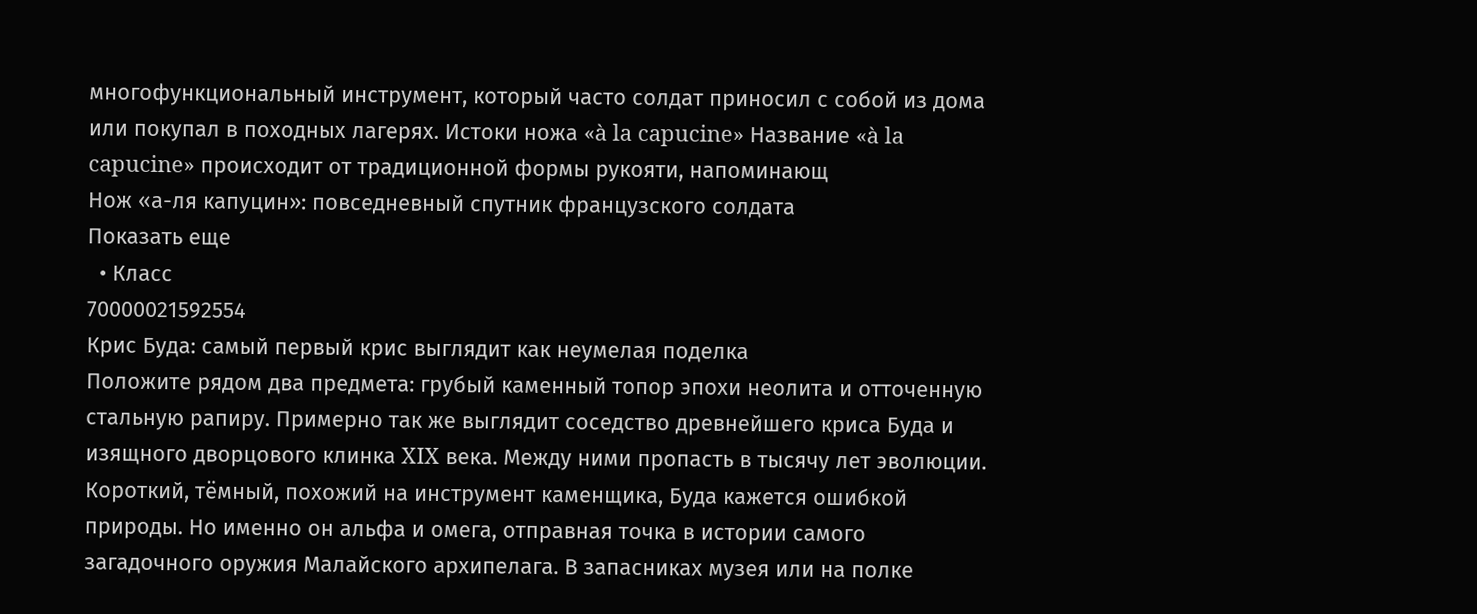многофункциональный инструмент, который часто солдат приносил с собой из дома или покупал в походных лагерях. Истоки ножа «à la capucine» Название «à la capucine» происходит от традиционной формы рукояти, напоминающ
Нож «а-ля капуцин»: повседневный спутник французского солдата
Показать еще
  • Класс
70000021592554
Крис Буда: самый первый крис выглядит как неумелая поделка
Положите рядом два предмета: грубый каменный топор эпохи неолита и отточенную стальную рапиру. Примерно так же выглядит соседство древнейшего криса Буда и изящного дворцового клинка XIX века. Между ними пропасть в тысячу лет эволюции. Короткий, тёмный, похожий на инструмент каменщика, Буда кажется ошибкой природы. Но именно он альфа и омега, отправная точка в истории самого загадочного оружия Малайского архипелага. В запасниках музея или на полке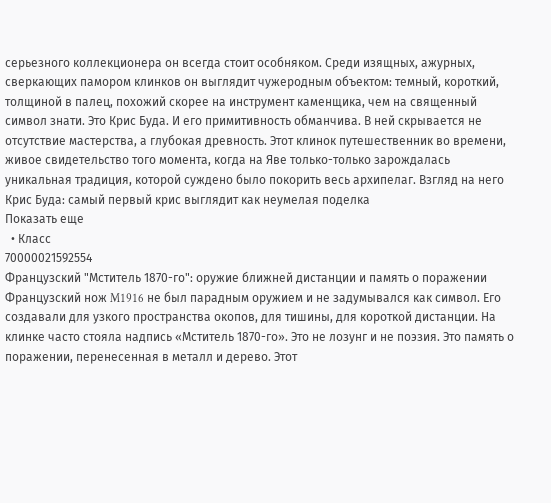серьезного коллекционера он всегда стоит особняком. Среди изящных, ажурных, сверкающих памором клинков он выглядит чужеродным объектом: темный, короткий, толщиной в палец, похожий скорее на инструмент каменщика, чем на священный символ знати. Это Крис Буда. И его примитивность обманчива. В ней скрывается не отсутствие мастерства, а глубокая древность. Этот клинок путешественник во времени, живое свидетельство того момента, когда на Яве только-только зарождалась уникальная традиция, которой суждено было покорить весь архипелаг. Взгляд на него
Крис Буда: самый первый крис выглядит как неумелая поделка
Показать еще
  • Класс
70000021592554
Французский "Мститель 1870-го": оружие ближней дистанции и память о поражении
Французский нож M1916 не был парадным оружием и не задумывался как символ. Его создавали для узкого пространства окопов, для тишины, для короткой дистанции. На клинке часто стояла надпись «Мститель 1870-го». Это не лозунг и не поэзия. Это память о поражении, перенесенная в металл и дерево. Этот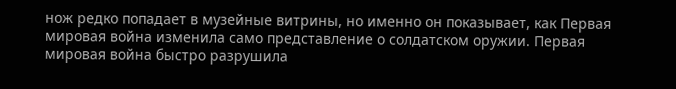нож редко попадает в музейные витрины, но именно он показывает, как Первая мировая война изменила само представление о солдатском оружии. Первая мировая война быстро разрушила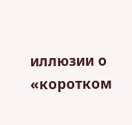иллюзии о «коротком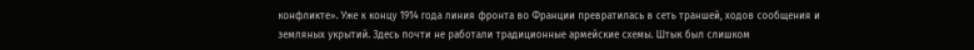конфликте». Уже к концу 1914 года линия фронта во Франции превратилась в сеть траншей, ходов сообщения и земляных укрытий. Здесь почти не работали традиционные армейские схемы. Штык был слишком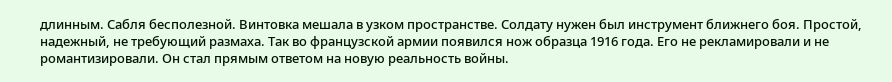длинным. Сабля бесполезной. Винтовка мешала в узком пространстве. Солдату нужен был инструмент ближнего боя. Простой, надежный, не требующий размаха. Так во французской армии появился нож образца 1916 года. Его не рекламировали и не романтизировали. Он стал прямым ответом на новую реальность войны.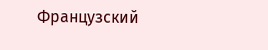Французский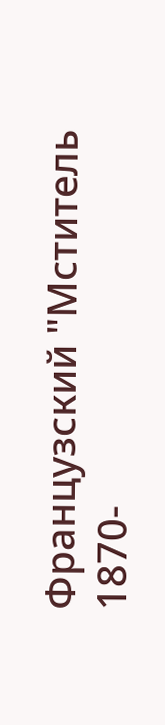Французский "Мститель 1870-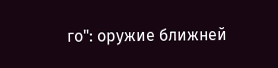го": оружие ближней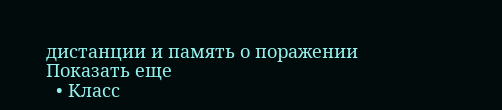дистанции и память о поражении
Показать еще
  • Класс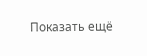Показать ещё